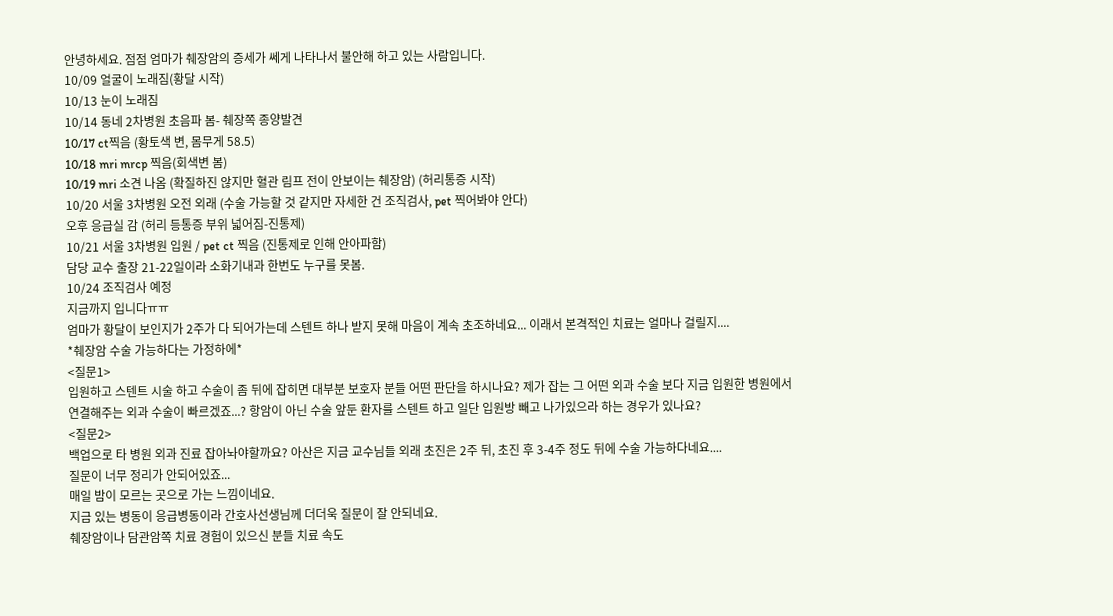안녕하세요. 점점 엄마가 췌장암의 증세가 쎄게 나타나서 불안해 하고 있는 사람입니다.
10/09 얼굴이 노래짐(황달 시작)
10/13 눈이 노래짐
10/14 동네 2차병원 초음파 봄- 췌장쪽 종양발견
10/17 ct찍음 (황토색 변, 몸무게 58.5)
10/18 mri mrcp 찍음(회색변 봄)
10/19 mri 소견 나옴 (확질하진 않지만 혈관 림프 전이 안보이는 췌장암) (허리통증 시작)
10/20 서울 3차병원 오전 외래 (수술 가능할 것 같지만 자세한 건 조직검사, pet 찍어봐야 안다)
오후 응급실 감 (허리 등통증 부위 넓어짐-진통제)
10/21 서울 3차병원 입원 / pet ct 찍음 (진통제로 인해 안아파함)
담당 교수 출장 21-22일이라 소화기내과 한번도 누구를 못봄.
10/24 조직검사 예정
지금까지 입니다ㅠㅠ
엄마가 황달이 보인지가 2주가 다 되어가는데 스텐트 하나 받지 못해 마음이 계속 초조하네요... 이래서 본격적인 치료는 얼마나 걸릴지....
*췌장암 수술 가능하다는 가정하에*
<질문1>
입원하고 스텐트 시술 하고 수술이 좀 뒤에 잡히면 대부분 보호자 분들 어떤 판단을 하시나요? 제가 잡는 그 어떤 외과 수술 보다 지금 입원한 병원에서 연결해주는 외과 수술이 빠르겠죠...? 항암이 아닌 수술 앞둔 환자를 스텐트 하고 일단 입원방 빼고 나가있으라 하는 경우가 있나요?
<질문2>
백업으로 타 병원 외과 진료 잡아놔야할까요? 아산은 지금 교수님들 외래 초진은 2주 뒤, 초진 후 3-4주 정도 뒤에 수술 가능하다네요....
질문이 너무 정리가 안되어있죠...
매일 밤이 모르는 곳으로 가는 느낌이네요.
지금 있는 병동이 응급병동이라 간호사선생님께 더더욱 질문이 잘 안되네요.
췌장암이나 담관암쪽 치료 경험이 있으신 분들 치료 속도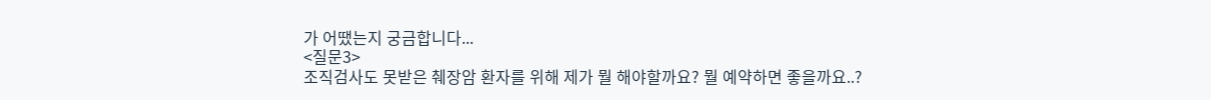가 어땠는지 궁금합니다...
<질문3>
조직검사도 못받은 췌장암 환자를 위해 제가 뭘 해야할까요? 뭘 예약하면 좋을까요..?